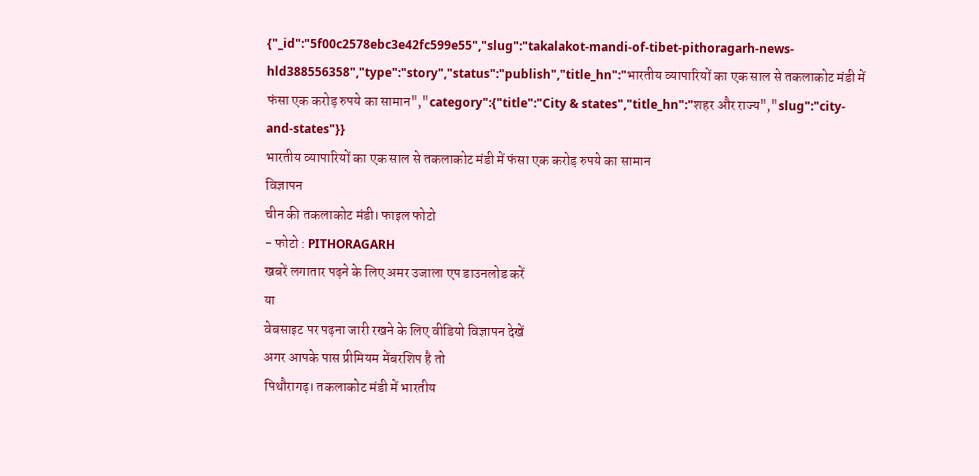{"_id":"5f00c2578ebc3e42fc599e55","slug":"takalakot-mandi-of-tibet-pithoragarh-news-hld388556358","type":"story","status":"publish","title_hn":"भारतीय व्यापारियों का एक साल से तकलाकोट मंडी में फंसा एक करोड़ रुपये का सामान","category":{"title":"City & states","title_hn":"शहर और राज्य","slug":"city-and-states"}}
भारतीय व्यापारियों का एक साल से तकलाकोट मंडी में फंसा एक करोड़ रुपये का सामान
विज्ञापन
चीन की तकलाकोट मंडी। फाइल फोटो
- फोटो : PITHORAGARH
खबरें लगातार पढ़ने के लिए अमर उजाला एप डाउनलोड करें
या
वेबसाइट पर पढ़ना जारी रखने के लिए वीडियो विज्ञापन देखें
अगर आपके पास प्रीमियम मेंबरशिप है तो
पिथौरागढ़। तकलाकोट मंडी में भारतीय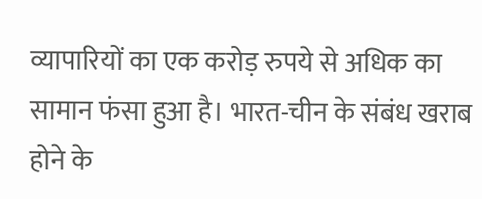व्यापारियों का एक करोड़ रुपये से अधिक का सामान फंसा हुआ है। भारत-चीन के संबंध खराब होने के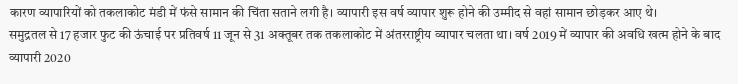कारण व्यापारियों को तकलाकोट मंडी में फंसे सामान की चिंता सताने लगी है। व्यापारी इस वर्ष व्यापार शुरू होने की उम्मीद से वहां सामान छोड़कर आए थे।
समुद्रतल से 17 हजार फुट की ऊंचाई पर प्रतिवर्ष 11 जून से 31 अक्तूबर तक तकलाकोट में अंतरराष्ट्रीय व्यापार चलता था। वर्ष 2019 में व्यापार की अवधि खत्म होने के बाद व्यापारी 2020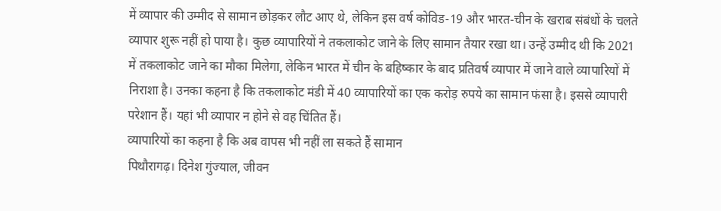में व्यापार की उम्मीद से सामान छोड़कर लौट आए थे, लेकिन इस वर्ष कोविड-19 और भारत-चीन के खराब संबंधों के चलते व्यापार शुरू नहीं हो पाया है। कुछ व्यापारियों ने तकलाकोट जाने के लिए सामान तैयार रखा था। उन्हें उम्मीद थी कि 2021 में तकलाकोट जाने का मौका मिलेगा, लेकिन भारत में चीन के बहिष्कार के बाद प्रतिवर्ष व्यापार में जाने वाले व्यापारियों में निराशा है। उनका कहना है कि तकलाकोट मंडी में 40 व्यापारियों का एक करोड़ रुपये का सामान फंसा है। इससे व्यापारी परेशान हैं। यहां भी व्यापार न होने से वह चिंतित हैं।
व्यापारियों का कहना है कि अब वापस भी नहीं ला सकते हैं सामान
पिथौरागढ़। दिनेश गुंज्याल, जीवन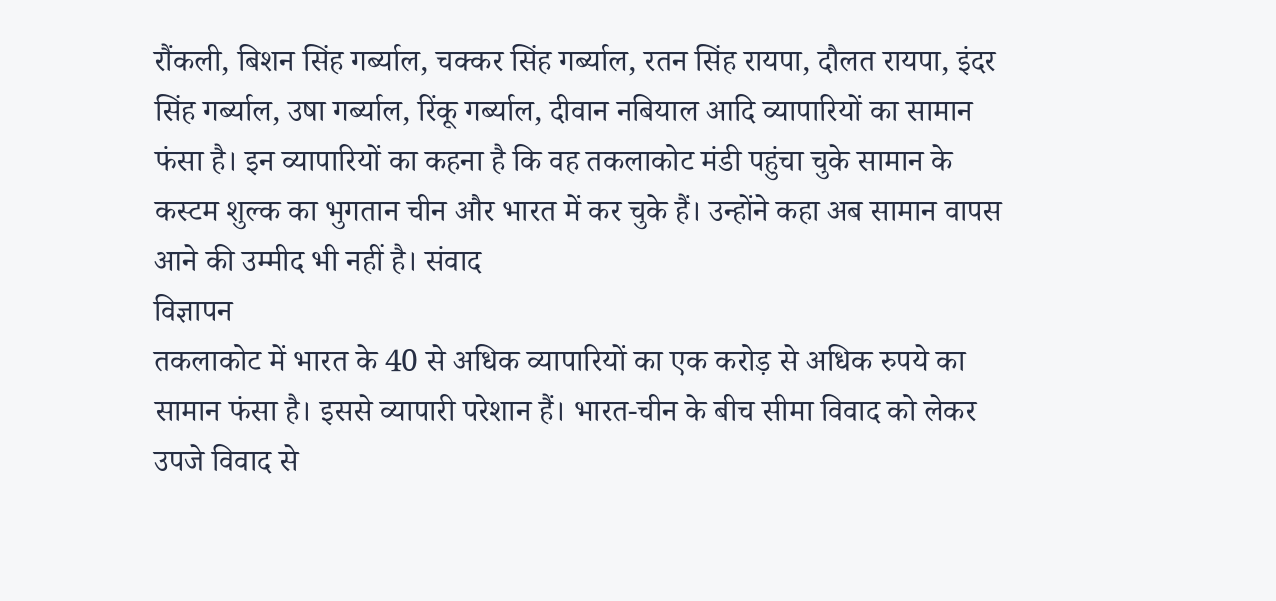रौंकली, बिशन सिंह गर्ब्याल, चक्कर सिंह गर्ब्याल, रतन सिंह रायपा, दौलत रायपा, इंदर सिंह गर्ब्याल, उषा गर्ब्याल, रिंकू गर्ब्याल, दीवान नबियाल आदि व्यापारियों का सामान फंसा है। इन व्यापारियों का कहना है कि वह तकलाकोट मंडी पहुंचा चुके सामान के कस्टम शुल्क का भुगतान चीन और भारत में कर चुके हैं। उन्होंने कहा अब सामान वापस आने की उम्मीद भी नहीं है। संवाद
विज्ञापन
तकलाकोट में भारत के 40 से अधिक व्यापारियों का एक करोड़ से अधिक रुपये का सामान फंसा है। इससे व्यापारी परेशान हैं। भारत-चीन के बीच सीमा विवाद को लेकर उपजे विवाद से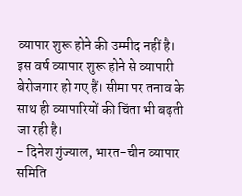व्यापार शुरू होने की उम्मीद नहीं है। इस वर्ष व्यापार शुरू होने से व्यापारी बेरोजगार हो गए हैं। सीमा पर तनाव के साथ ही व्यापारियों की चिंता भी बढ़ती जा रही है।
- दिनेश गुंज्याल, भारत-चीन व्यापार समिति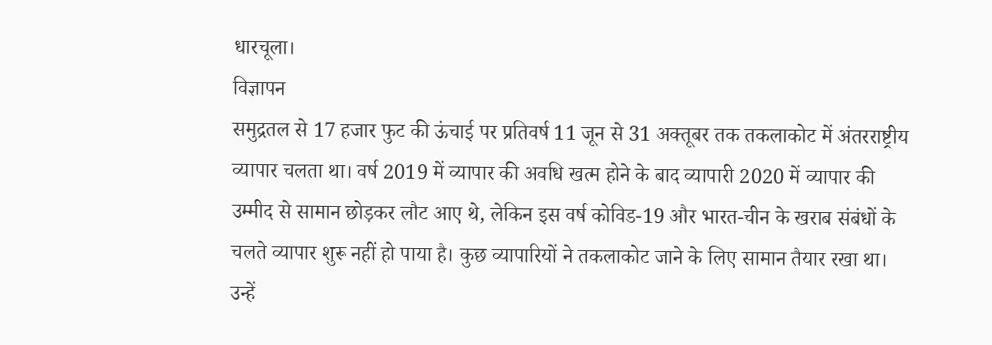धारचूला।
विज्ञापन
समुद्रतल से 17 हजार फुट की ऊंचाई पर प्रतिवर्ष 11 जून से 31 अक्तूबर तक तकलाकोट में अंतरराष्ट्रीय व्यापार चलता था। वर्ष 2019 में व्यापार की अवधि खत्म होने के बाद व्यापारी 2020 में व्यापार की उम्मीद से सामान छोड़कर लौट आए थे, लेकिन इस वर्ष कोविड-19 और भारत-चीन के खराब संबंधों के चलते व्यापार शुरू नहीं हो पाया है। कुछ व्यापारियों ने तकलाकोट जाने के लिए सामान तैयार रखा था। उन्हें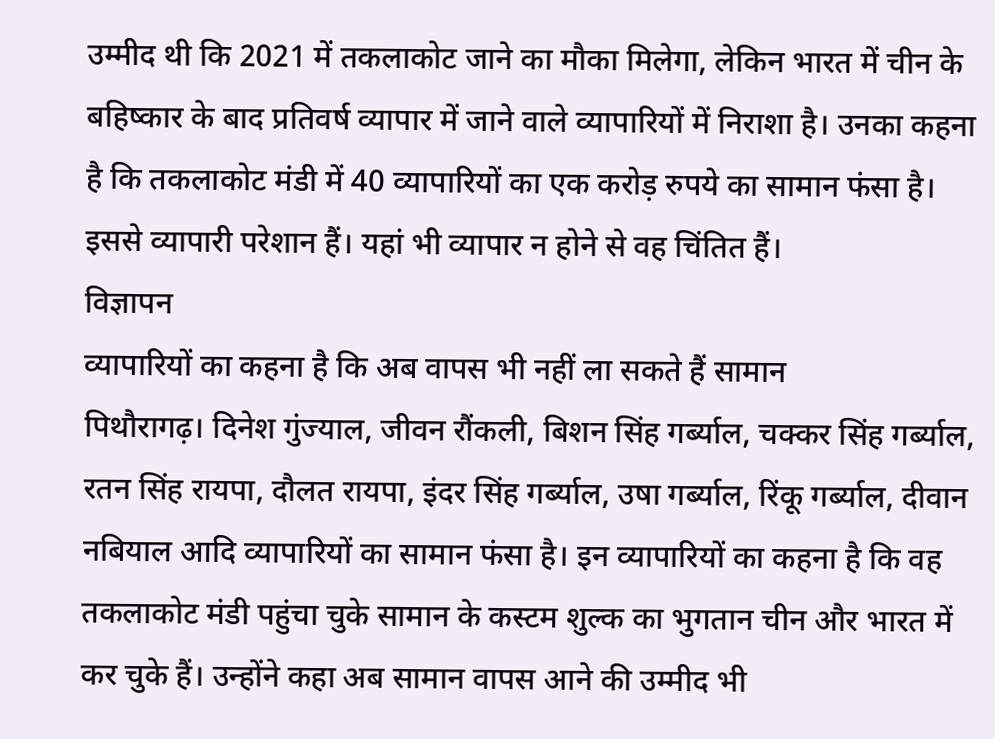उम्मीद थी कि 2021 में तकलाकोट जाने का मौका मिलेगा, लेकिन भारत में चीन के बहिष्कार के बाद प्रतिवर्ष व्यापार में जाने वाले व्यापारियों में निराशा है। उनका कहना है कि तकलाकोट मंडी में 40 व्यापारियों का एक करोड़ रुपये का सामान फंसा है। इससे व्यापारी परेशान हैं। यहां भी व्यापार न होने से वह चिंतित हैं।
विज्ञापन
व्यापारियों का कहना है कि अब वापस भी नहीं ला सकते हैं सामान
पिथौरागढ़। दिनेश गुंज्याल, जीवन रौंकली, बिशन सिंह गर्ब्याल, चक्कर सिंह गर्ब्याल, रतन सिंह रायपा, दौलत रायपा, इंदर सिंह गर्ब्याल, उषा गर्ब्याल, रिंकू गर्ब्याल, दीवान नबियाल आदि व्यापारियों का सामान फंसा है। इन व्यापारियों का कहना है कि वह तकलाकोट मंडी पहुंचा चुके सामान के कस्टम शुल्क का भुगतान चीन और भारत में कर चुके हैं। उन्होंने कहा अब सामान वापस आने की उम्मीद भी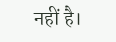नहीं है।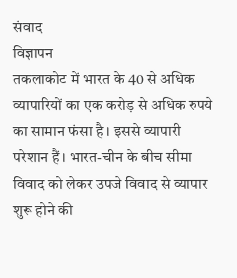संवाद
विज्ञापन
तकलाकोट में भारत के 40 से अधिक व्यापारियों का एक करोड़ से अधिक रुपये का सामान फंसा है। इससे व्यापारी परेशान हैं। भारत-चीन के बीच सीमा विवाद को लेकर उपजे विवाद से व्यापार शुरू होने की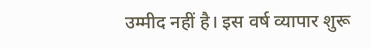उम्मीद नहीं है। इस वर्ष व्यापार शुरू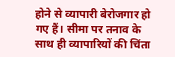होने से व्यापारी बेरोजगार हो गए हैं। सीमा पर तनाव के साथ ही व्यापारियों की चिंता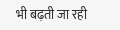भी बढ़ती जा रही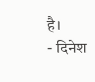है।
- दिनेश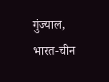गुंज्याल, भारत-चीन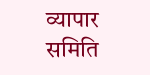व्यापार समिति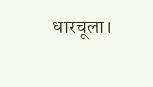धारचूला।